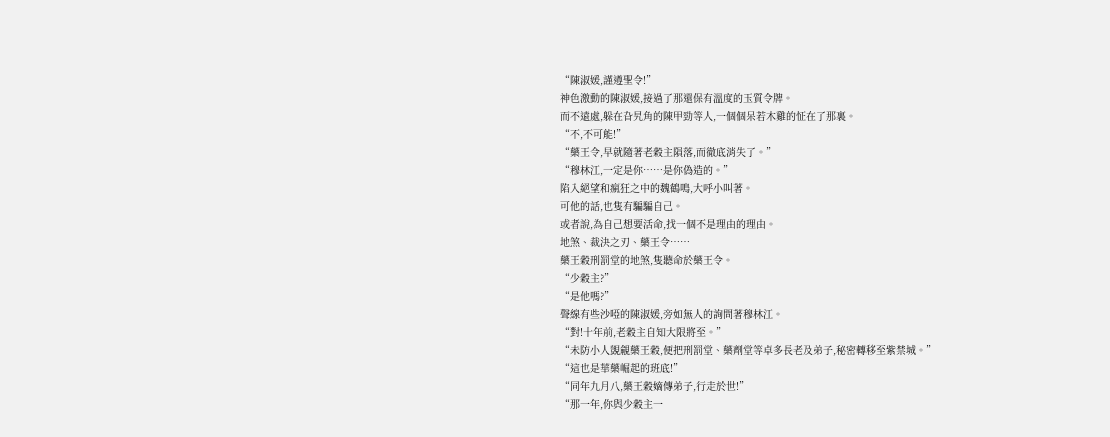“陳淑媛,謹遵聖令!”
神色激動的陳淑媛,接過了那還保有溫度的玉質令牌。
而不遠處,躲在旮旯角的陳甲勁等人,一個個呆若木雞的怔在了那裏。
“不,不可能!”
“藥王令,早就隨著老穀主隕落,而徹底消失了。”
“穆林江,一定是你……是你偽造的。”
陷入絕望和瘋狂之中的魏鶴鳴,大呼小叫著。
可他的話,也隻有騙騙自己。
或者說,為自己想要活命,找一個不是理由的理由。
地煞、裁決之刃、藥王令……
藥王穀刑罰堂的地煞,隻聽命於藥王令。
“少穀主?”
“是他嗎?”
聲線有些沙啞的陳淑媛,旁如無人的詢問著穆林江。
“對!十年前,老穀主自知大限將至。”
“未防小人覬覦藥王穀,便把刑罰堂、藥劑堂等卓多長老及弟子,秘密轉移至紫禁城。”
“這也是華藥崛起的班底!”
“同年九月八,藥王穀嫡傳弟子,行走於世!”
“那一年,你與少穀主一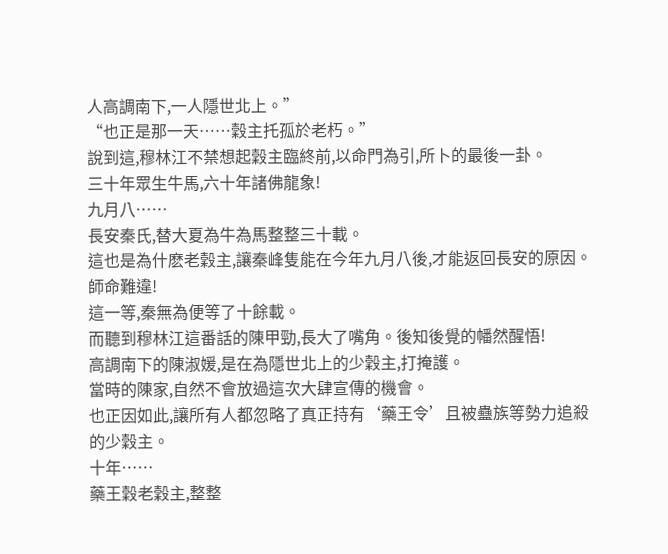人高調南下,一人隱世北上。”
“也正是那一天……穀主托孤於老朽。”
說到這,穆林江不禁想起穀主臨終前,以命門為引,所卜的最後一卦。
三十年眾生牛馬,六十年諸佛龍象!
九月八……
長安秦氏,替大夏為牛為馬整整三十載。
這也是為什麽老穀主,讓秦峰隻能在今年九月八後,才能返回長安的原因。
師命難違!
這一等,秦無為便等了十餘載。
而聽到穆林江這番話的陳甲勁,長大了嘴角。後知後覺的幡然醒悟!
高調南下的陳淑媛,是在為隱世北上的少穀主,打掩護。
當時的陳家,自然不會放過這次大肆宣傳的機會。
也正因如此,讓所有人都忽略了真正持有‘藥王令’且被蠱族等勢力追殺的少穀主。
十年……
藥王穀老穀主,整整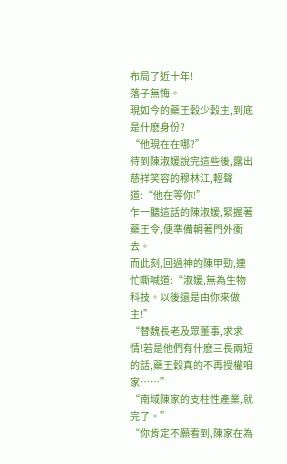布局了近十年!
落子無悔。
現如今的藥王穀少穀主,到底是什麽身份?
“他現在在哪?”
待到陳淑媛說完這些後,露出慈祥笑容的穆林江,輕聲道:“他在等你!”
乍一聽這話的陳淑媛,緊握著藥王令,便準備朝著門外衝去。
而此刻,回過神的陳甲勁,連忙嘶喊道:“淑媛,無為生物科技。以後還是由你來做主!”
“替魏長老及眾董事,求求情!若是他們有什麽三長兩短的話,藥王穀真的不再授權咱家……”
“南域陳家的支柱性產業,就完了。”
“你肯定不願看到,陳家在為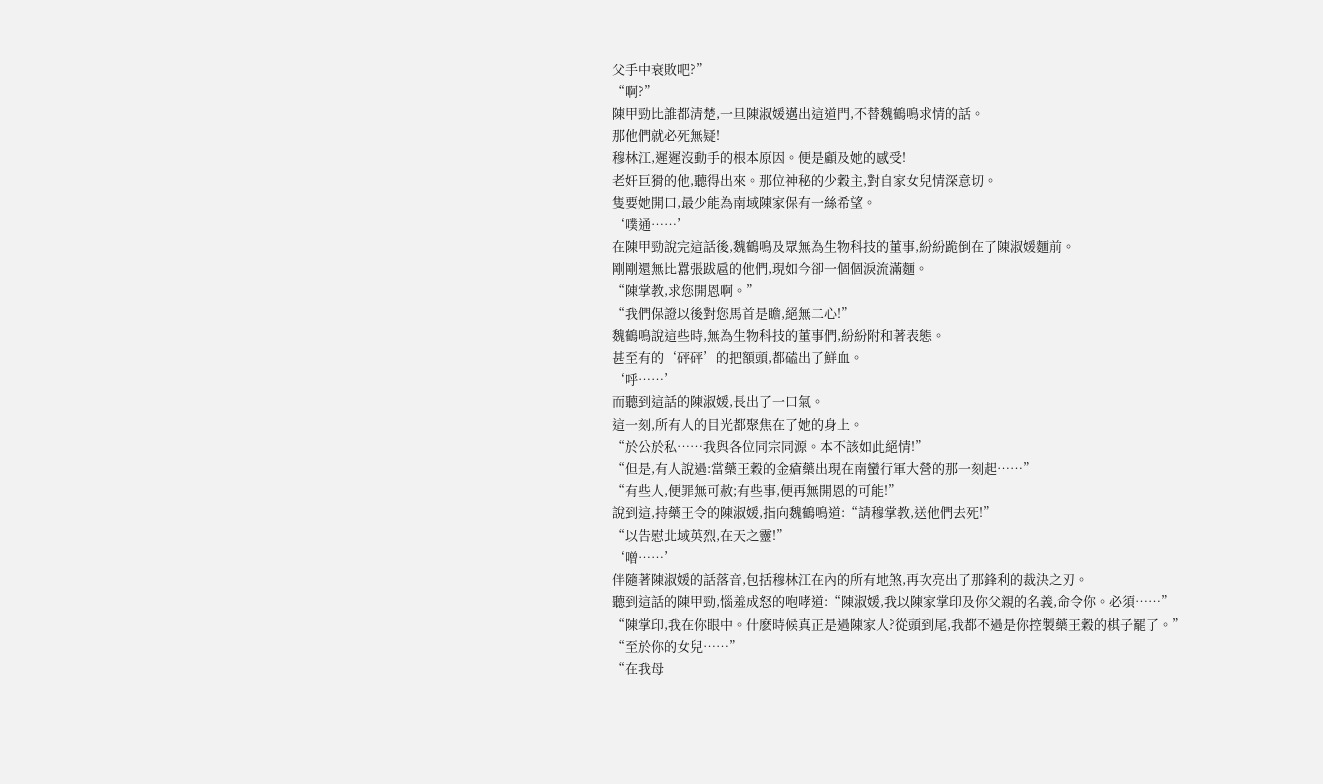父手中衰敗吧?”
“啊?”
陳甲勁比誰都清楚,一旦陳淑媛邁出這道門,不替魏鶴鳴求情的話。
那他們就必死無疑!
穆林江,遲遲沒動手的根本原因。便是顧及她的感受!
老奸巨猾的他,聽得出來。那位神秘的少穀主,對自家女兒情深意切。
隻要她開口,最少能為南域陳家保有一絲希望。
‘噗通……’
在陳甲勁說完這話後,魏鶴鳴及眾無為生物科技的董事,紛紛跪倒在了陳淑媛麵前。
剛剛還無比囂張跋扈的他們,現如今卻一個個淚流滿麵。
“陳掌教,求您開恩啊。”
“我們保證以後對您馬首是瞻,絕無二心!”
魏鶴鳴說這些時,無為生物科技的董事們,紛紛附和著表態。
甚至有的‘砰砰’的把額頭,都磕出了鮮血。
‘呼……’
而聽到這話的陳淑媛,長出了一口氣。
這一刻,所有人的目光都聚焦在了她的身上。
“於公於私……我與各位同宗同源。本不該如此絕情!”
“但是,有人說過:當藥王穀的金瘡藥出現在南蠻行軍大營的那一刻起……”
“有些人,便罪無可赦;有些事,便再無開恩的可能!”
說到這,持藥王令的陳淑媛,指向魏鶴鳴道:“請穆掌教,送他們去死!”
“以告慰北域英烈,在天之靈!”
‘噌……’
伴隨著陳淑媛的話落音,包括穆林江在內的所有地煞,再次亮出了那鋒利的裁決之刃。
聽到這話的陳甲勁,惱羞成怒的咆哮道:“陳淑媛,我以陳家掌印及你父親的名義,命令你。必須……”
“陳掌印,我在你眼中。什麽時候真正是過陳家人?從頭到尾,我都不過是你控製藥王穀的棋子罷了。”
“至於你的女兒……”
“在我母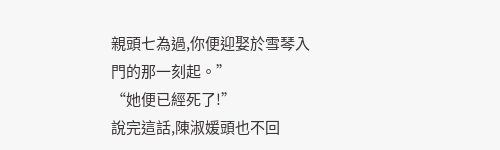親頭七為過,你便迎娶於雪琴入門的那一刻起。”
“她便已經死了!”
說完這話,陳淑媛頭也不回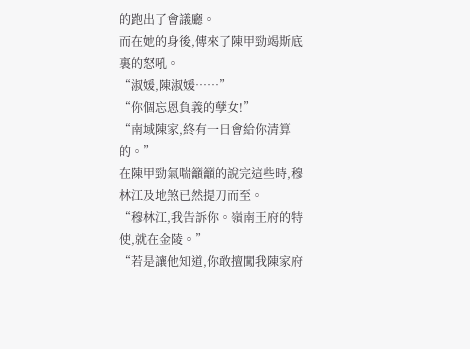的跑出了會議廳。
而在她的身後,傳來了陳甲勁竭斯底裏的怒吼。
“淑媛,陳淑媛……”
“你個忘恩負義的孽女!”
“南域陳家,終有一日會給你清算的。”
在陳甲勁氣喘籲籲的說完這些時,穆林江及地煞已然提刀而至。
“穆林江,我告訴你。嶺南王府的特使,就在金陵。”
“若是讓他知道,你敢擅闖我陳家府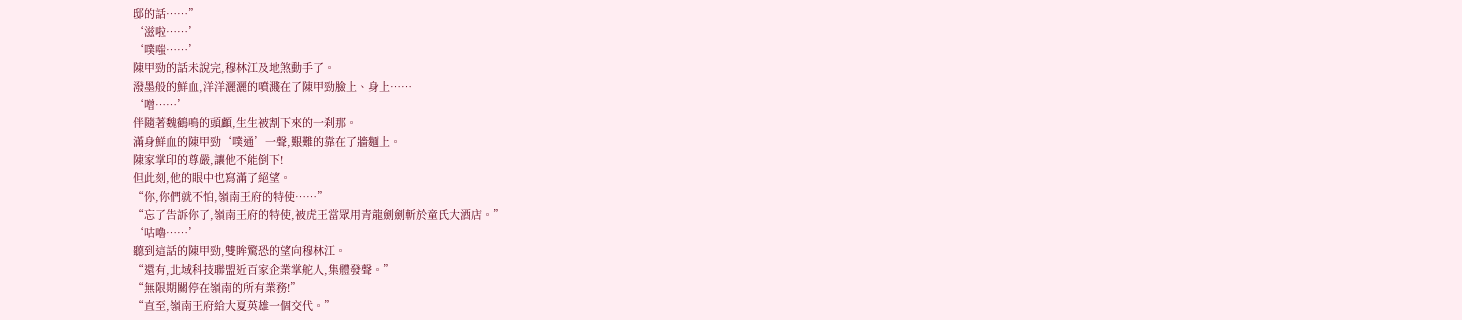邸的話……”
‘滋啦……’
‘噗嗤……’
陳甲勁的話未說完,穆林江及地煞動手了。
潑墨般的鮮血,洋洋灑灑的噴濺在了陳甲勁臉上、身上……
‘噌……’
伴隨著魏鶴鳴的頭顱,生生被割下來的一刹那。
滿身鮮血的陳甲勁‘噗通’一聲,艱難的靠在了牆麵上。
陳家掌印的尊嚴,讓他不能倒下!
但此刻,他的眼中也寫滿了絕望。
“你,你們就不怕,嶺南王府的特使……”
“忘了告訴你了,嶺南王府的特使,被虎王當眾用青龍劍劍斬於童氏大酒店。”
‘咕嚕……’
聽到這話的陳甲勁,雙眸驚恐的望向穆林江。
“還有,北域科技聯盟近百家企業掌舵人,集體發聲。”
“無限期關停在嶺南的所有業務!”
“直至,嶺南王府給大夏英雄一個交代。”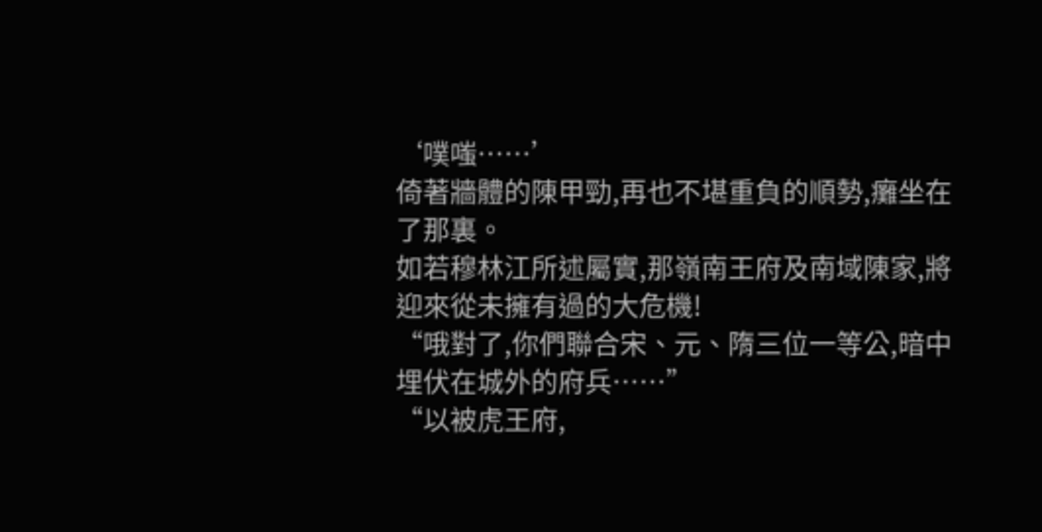‘噗嗤……’
倚著牆體的陳甲勁,再也不堪重負的順勢,癱坐在了那裏。
如若穆林江所述屬實,那嶺南王府及南域陳家,將迎來從未擁有過的大危機!
“哦對了,你們聯合宋、元、隋三位一等公,暗中埋伏在城外的府兵……”
“以被虎王府,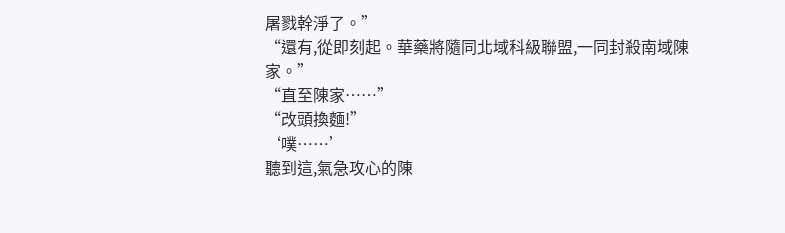屠戮幹淨了。”
“還有,從即刻起。華藥將隨同北域科級聯盟,一同封殺南域陳家。”
“直至陳家……”
“改頭換麵!”
‘噗……’
聽到這,氣急攻心的陳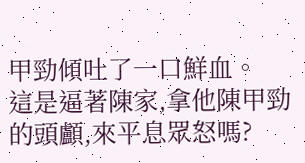甲勁傾吐了一口鮮血。
這是逼著陳家,拿他陳甲勁的頭顱,來平息眾怒嗎?